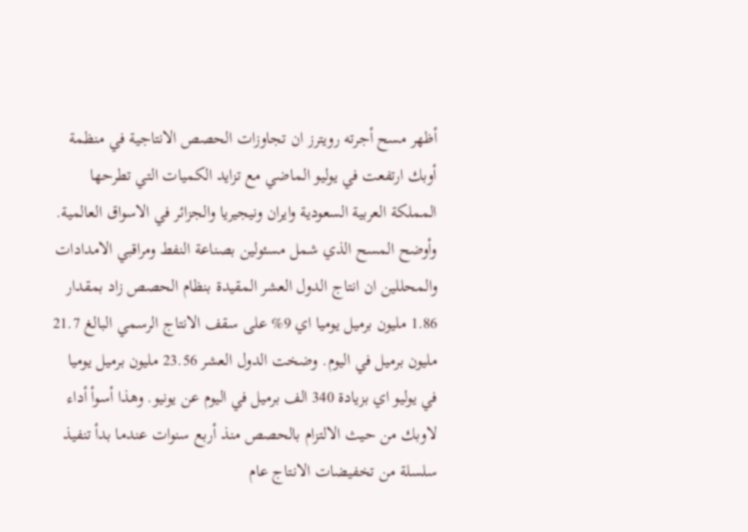أظهر مسح أجرته رويترز ان تجاوزات الحصص الانتاجية في منظمة أوبك ارتفعت في يوليو الماضي مع تزايد الكميات التي تطرحها المملكة العربية السعودية وايران ونيجيريا والجزائر في الاسواق العالمية. وأوضح المسح الذي شمل مسئولين بصناعة النفط ومراقبي الامدادات والمحللين ان انتاج الدول العشر المقيدة بنظام الحصص زاد بمقدار 1.86 مليون برميل يوميا اي 9% على سقف الانتاج الرسمي البالغ 21.7 مليون برميل في اليوم. وضخت الدول العشر 23.56 مليون برميل يوميا في يوليو اي بزيادة 340 الف برميل في اليوم عن يونيو. وهذا أسوأ أداء لاوبك من حيث الالتزام بالحصص منذ أربع سنوات عندما بدأ تنفيذ سلسلة من تخفيضات الانتاج عام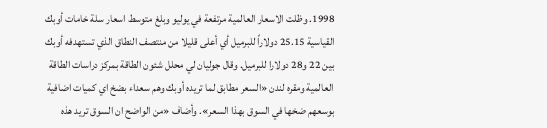1998. وظلت الاسعار العالمية مرتفعة في يوليو وبلغ متوسط اسعار سلة خامات أوبك القياسية 25.15 دولاراً للبرميل أي أعلى قليلا من منتصف النطاق الذي تستهدفه أوبك بين 22 و28 دولارا للبرميل. وقال جوليان لي محلل شئون الطاقة بمركز دراسات الطاقة العالمية ومقره لندن «السعر مطابق لما تريده أوبك وهم سعداء بضخ اي كميات اضافية بوسعهم ضخها في السوق بهذا السعر». وأضاف «من الواضح ان السوق تريد هذه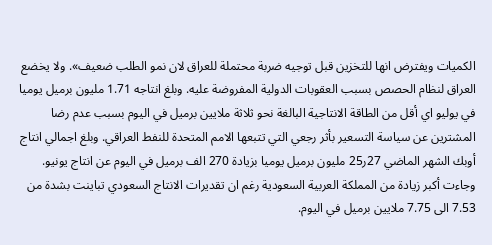الكميات ويفترض انها للتخزين قبل توجيه ضربة محتملة للعراق لان نمو الطلب ضعيف». ولا يخضع العراق لنظام الحصص بسبب العقوبات الدولية المفروضة عليه. وبلغ انتاجه 1.71 مليون برميل يوميا في يوليو اي أقل من الطاقة الانتاجية البالغة نحو ثلاثة ملايين برميل في اليوم بسبب عدم رضا المشترين عن سياسة التسعير بأثر رجعي التي تتبعها الامم المتحدة للنفط العراقي. وبلغ اجمالي انتاج أوبك الشهر الماضي 27ر25 مليون برميل يوميا بزيادة 270 الف برميل في اليوم عن انتاج يونيو. وجاءت أكبر زيادة من المملكة العربية السعودية رغم ان تقديرات الانتاج السعودي تباينت بشدة من 7.53 الى 7.75 ملايين برميل في اليوم.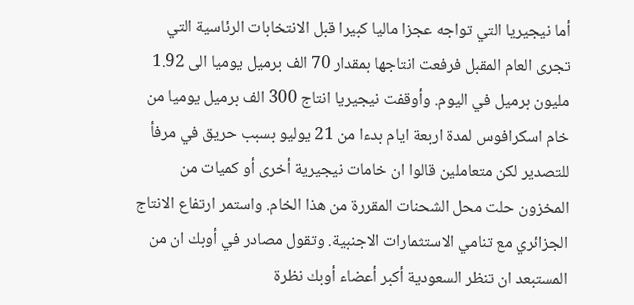أما نيجيريا التي تواجه عجزا ماليا كبيرا قبل الانتخابات الرئاسية التي تجرى العام المقبل فرفعت انتاجها بمقدار 70 الف برميل يوميا الى 1.92 مليون برميل في اليوم. وأوقفت نيجيريا انتاج 300 الف برميل يوميا من خام اسكرافوس لمدة اربعة ايام بدءا من 21 يوليو بسبب حريق في مرفأ للتصدير لكن متعاملين قالوا ان خامات نيجيرية أخرى أو كميات من المخزون حلت محل الشحنات المقررة من هذا الخام. واستمر ارتفاع الانتاج الجزائري مع تنامي الاستثمارات الاجنبية. وتقول مصادر في أوبك ان من المستبعد ان تنظر السعودية أكبر أعضاء أوبك نظرة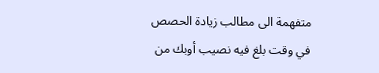متفهمة الى مطالب زيادة الحصص في وقت بلغ فيه نصيب أوبك من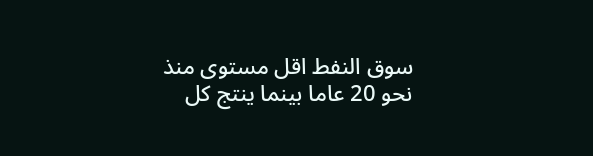سوق النفط اقل مستوى منذ نحو 20 عاما بينما ينتج كل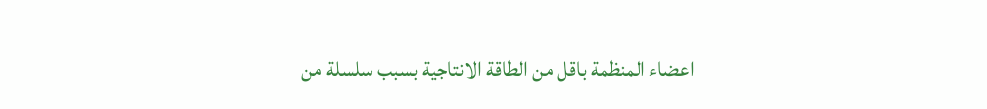اعضاء المنظمة باقل من الطاقة الانتاجية بسبب سلسلة من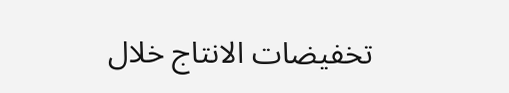تخفيضات الانتاج خلال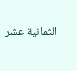الثمانية عشر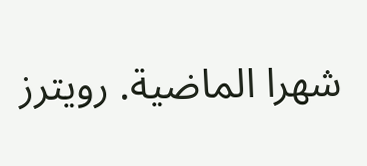شهرا الماضية. رويترز